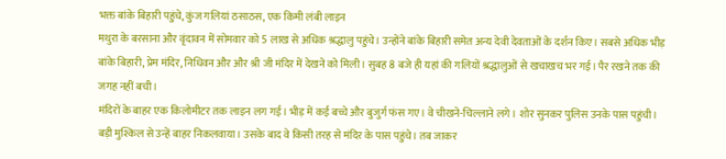भक्त बांके बिहारी पहुंचे, कुंज गलियां ठसाठस, एक किमी लंबी लाइन
मथुरा के बरसाना और वृंदावन में सोमवार को 5 लाख से अधिक श्रद्धालु पहुंचे। उन्होंने बांके बिहारी समेत अन्य देवी देवताओं के दर्शन किए। सबसे अधिक भीड़ बांके बिहारी, प्रेम मंदिर, निधिवन और और श्री जी मंदिर में देखने को मिली। सुबह 8 बजे ही यहां की गलियों श्रद्धालुओं से खचाखच भर गई। पैर रखने तक की जगह नहीं बची।
मंदिरों के बाहर एक किलोमीटर तक लाइन लग गई। भीड़ में कई बच्चे और बुजुर्ग फंस गए। वे चीखने-चिल्लाने लगे। शोर सुनकर पुलिस उनके पास पहुंची। बड़ी मुश्किल से उन्हें बाहर निकलवाया। उसके बाद वे किसी तरह से मंदिर के पास पहुंचे। तब जाकर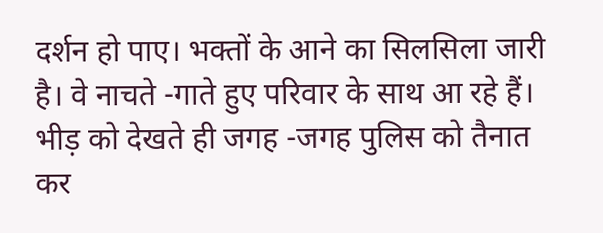दर्शन हो पाए। भक्तों के आने का सिलसिला जारी है। वे नाचते -गाते हुए परिवार के साथ आ रहे हैं।
भीड़ को देखते ही जगह -जगह पुलिस को तैनात कर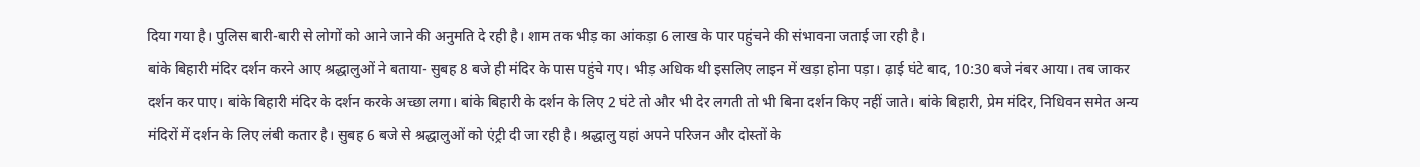दिया गया है। पुलिस बारी-बारी से लोगों को आने जाने की अनुमति दे रही है। शाम तक भीड़ का आंकड़ा 6 लाख के पार पहुंचने की संभावना जताई जा रही है।
बांके बिहारी मंदिर दर्शन करने आए श्रद्धालुओं ने बताया- सुबह 8 बजे ही मंदिर के पास पहुंचे गए। भीड़ अधिक थी इसलिए लाइन में खड़ा होना पड़ा। ढ़ाई घंटे बाद, 10:30 बजे नंबर आया। तब जाकर दर्शन कर पाए। बांके बिहारी मंदिर के दर्शन करके अच्छा लगा। बांके बिहारी के दर्शन के लिए 2 घंटे तो और भी देर लगती तो भी बिना दर्शन किए नहीं जाते। बांके बिहारी, प्रेम मंदिर, निधिवन समेत अन्य मंदिरों में दर्शन के लिए लंबी कतार है। सुबह 6 बजे से श्रद्धालुओं को एंट्री दी जा रही है। श्रद्धालु यहां अपने परिजन और दोस्तों के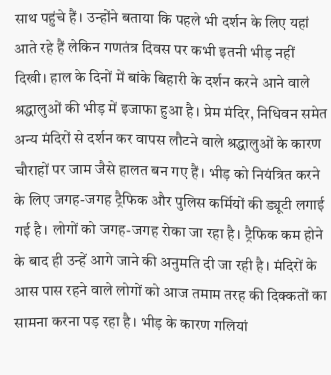साथ पहुंचे हैं। उन्होंने बताया कि पहले भी दर्शन के लिए यहां आते रहे हैं लेकिन गणतंत्र दिवस पर कभी इतनी भीड़ नहीं दिखी। हाल के दिनों में बांके बिहारी के दर्शन करने आने वाले श्रद्धालुओं की भीड़ में इजाफा हुआ है। प्रेम मंदिर, निधिवन समेत अन्य मंदिरों से दर्शन कर वापस लौटने वाले श्रद्धालुओं के कारण चौराहों पर जाम जैसे हालत बन गए हैं। भीड़ को नियंत्रित करने के लिए जगह-जगह ट्रैफिक और पुलिस कर्मियों की ड्यूटी लगाई गई है। लोगों को जगह-जगह रोका जा रहा है। ट्रैफिक कम होने के बाद ही उन्हें आगे जाने की अनुमति दी जा रही है। मंदिरों के आस पास रहने वाले लोगों को आज तमाम तरह की दिक्कतों का सामना करना पड़ रहा है। भीड़ के कारण गलियां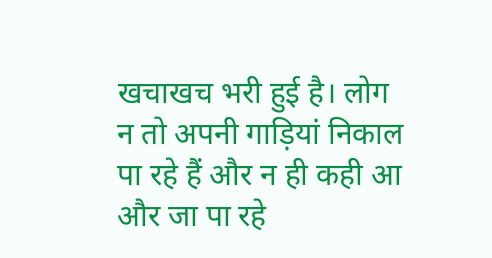खचाखच भरी हुई है। लोग न तो अपनी गाड़ियां निकाल पा रहे हैं और न ही कही आ और जा पा रहे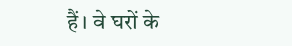हैं। वे घरों के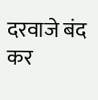दरवाजे बंद कर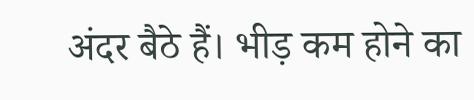अंदर बैठे हैं। भीड़ कम होने का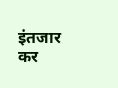इंतजार कर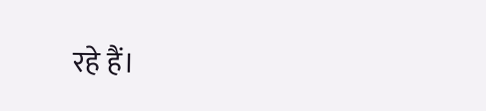रहे हैं।